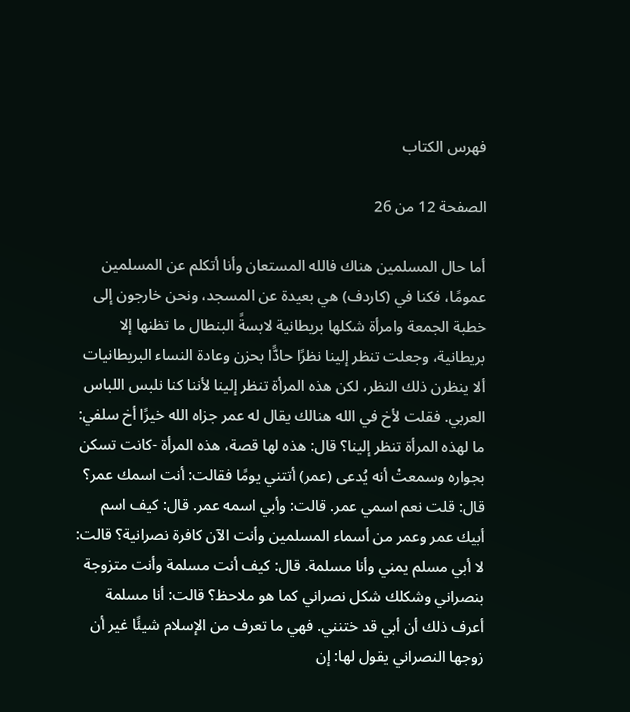فهرس الكتاب

الصفحة 12 من 26

أما حال المسلمين هناك فالله المستعان وأنا أتكلم عن المسلمين عمومًا، فكنا في (كاردف) هي بعيدة عن المسجد، ونحن خارجون إلى خطبة الجمعة وامرأة شكلها بريطانية لابسةً البنطال ما تظنها إلا بريطانية، وجعلت تنظر إلينا نظرًا حادًّا بحزن وعادة النساء البريطانيات ألا ينظرن ذلك النظر، لكن هذه المرأة تنظر إلينا لأننا كنا نلبس اللباس العربي. فقلت لأخ في الله هنالك يقال له عمر جزاه الله خيرًا أخ سلفي: ما لهذه المرأة تنظر إلينا؟ قال: هذه لها قصة، هذه المرأة -كانت تسكن بجواره وسمعتْ أنه يُدعى (عمر) أتتني يومًا فقالت: أنت اسمك عمر؟ قال: قلت نعم اسمي عمر. قالت: وأبي اسمه عمر. قال: كيف اسم أبيك عمر وعمر من أسماء المسلمين وأنت الآن كافرة نصرانية؟ قالت: لا أبي مسلم يمني وأنا مسلمة. قال: كيف أنت مسلمة وأنت متزوجة بنصراني وشكلك شكل نصراني كما هو ملاحظ؟ قالت: أنا مسلمة أعرف ذلك أن أبي قد ختنني. فهي ما تعرف من الإسلام شيئًا غير أن زوجها النصراني يقول لها: إن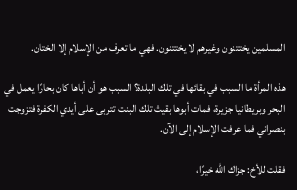المسلمين يختتنون وغيرهم لا يختتنون. فهي ما تعرف من الإسلام إلا الختان.

هذه المرأة ما السبب في بقائها في تلك البلدة؟ السبب هو أن أباها كان بحارًا يعمل في البحر وبريطانيا جزيرة، فمات أبوها بقيتْ تلك البنت تتربى على أيدي الكفرة فتزوجت بنصراني فما عرفت الإسلام إلى الآن.

فقلت للأخ: جزاك الله خيرًا،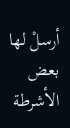أرسلْ لها بعض الأشرطة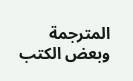المترجمة وبعض الكتب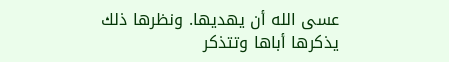عسى الله أن يهديها. ونظرها ذلك يذكرها أباها وتتذكر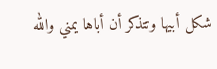شكل أبيها وتتذكر أن أباها يمني والله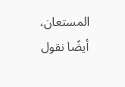المستعان، أيضًا نقول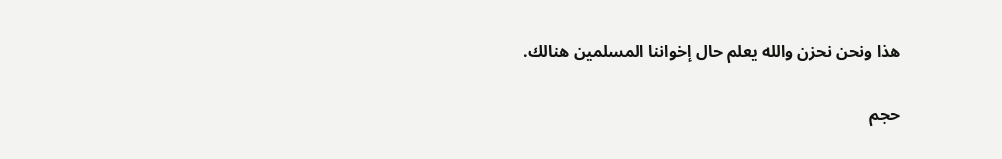هذا ونحن نحزن والله يعلم حال إخواننا المسلمين هنالك.

حجم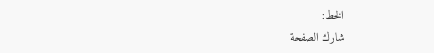الخط:
شارك الصفحة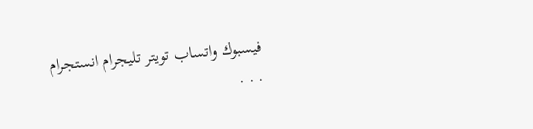فيسبوك واتساب تويتر تليجرام انستجرام
. . .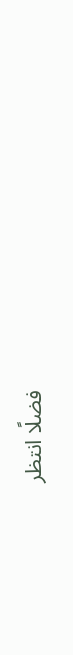فضلًا انتظر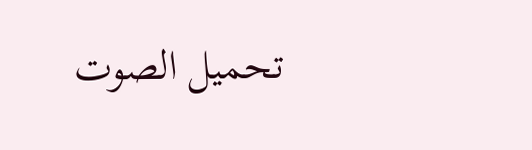تحميل الصوت